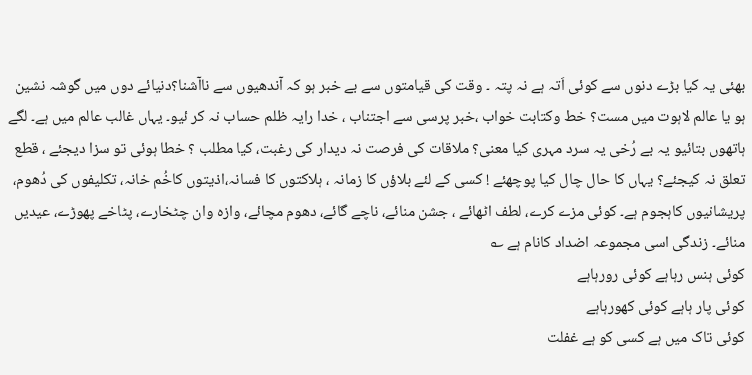بھئی یہ کیا بڑے دنوں سے کوئی اَتہ ہے نہ پتہ ۔ وقت کی قیامتوں سے بے خبر ہو کہ آندھیوں سے ناآشنا؟دنیائے دوں میں گوشہ نشین ہو یا عالم لاہوت میں مست؟ خط وکتابت خواب ،خبر پرسی سے اجتناب ، خدا رایہ ظلم حساب نہ کر ئیو۔ یہاں غالب عالم میں ہے۔ لگے ہاتھوں بتائیو یہ بے رُخی یہ سرد مہری کیا معنی؟ ملاقات کی فرصت نہ دیدار کی رغبت، کیا مطلب ؟ خطا ہوئی تو سزا دیجئے ، قطع تعلق نہ کیجئے؟ یہاں کا حال چال کیا پوچھئے ! کسی کے لئے بلاؤں کا زمانہ ، ہلاکتوں کا فسانہ،اذیتوں کاخُم خانہ، تکلیفوں کی دُھوم، پریشانیوں کاہجوم ہے۔ کوئی مزے کرے، لطف اٹھائے ، جشن منائے، ناچے گائے، دھوم مچائے، وازہ وان چٹخارے، پٹاخے پھوڑے، عیدیں منائے۔ زندگی اسی مجموعہ اضداد کانام ہے ؎
کوئی ہنس رہاہے کوئی رورہاہے
کوئی پار ہاہے کوئی کھورہاہے
کوئی تاک میں ہے کسی کو ہے غفلت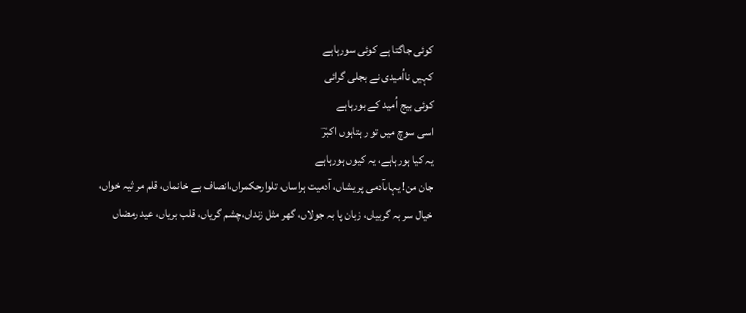کوئی جاگتا ہے کوئی سورہاہے
کہیں نااُمیدی نے بجلی گرائی
کوئی بیج اُمید کے بورہاہے
اسی سوچ میں تو ر ہتاہوں اکبرؔ
یہ کیا ہورہاہے، یہ کیوں ہورہاہے
جان من! یہاںآدمی پر یشاں، آدمیت ہراساں، تلوارحکمراں،انصاف بے خانماں، قلم مر ثیہ خواں، خیال سر بہ گربیاں، زبان پا بہ جولاں، گھر مثل زنداں،چشم گریاں، قلب بریاں، عید رمضاں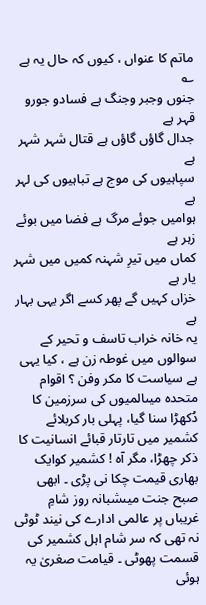ماتم کا عنواں ، کیوں کہ حال یہ ہے ؎
جنوں وجبر وجنگ ہے فسادو جورو قہر ہے
جدال گاؤں گاؤں ہے قتال شہر شہر ہے
سپاہیوں کی موج ہے تباہیوں کی لہر ہے
ہوامیں جوئے مرگ ہے فضا میں بوئے زہر ہے
کماں میں تیرِ شہنہ کمیں میں شہر یار ہے
خزاں کہیں گے پھر کسے اگر یہی بہار ہے
یہ خانہ خراب تاسف و تحیر کے سوالوں میں غوطہ زن ہے ، کیا یہی ہے سیاست کا مکر وفن ؟ اقوام متحدہ میںالمیوں کی سرزمین کا دُکھڑا سنا گیا، پہلی بار کربلائے کشمیر میں تارتار قبائے انسانیت کا ذکر چھڑا، مگر آہ ! کشمیر کوایک بھاری قیمت چکا نی پڑی ۔ ابھی صبح جنت میںشبانہ روز شامِ غریباں پر عالمی ادارے کی نیند ٹوٹی نہ تھی کہ سر شام اہل کشمیر کی قسمت پھوٹی ۔ قیامت صغریٰ یہ ہوئی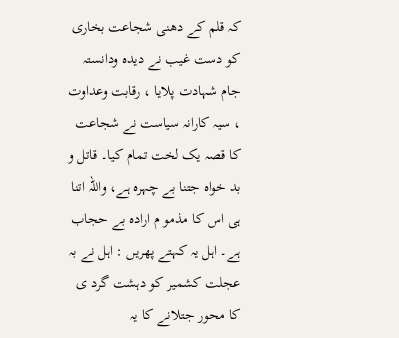کہ قلم کے دھنی شجاعت بخاری کو دست غیب نے دیدہ ودانستہ جام شہادت پلایا ، رقابت وعداوت ، سیہ کارانہ سیاست نے شجاعت کا قصہ یک لخت تمام کیا۔ قاتل و بد خواہ جتنا بے چہرہ ہے، واللہ اتنا ہی اس کا مذمو م ارادہ بے حجاب ہے۔ اہل یہ کہتے پھریں : اہل نے بہ عجلت کشمیر کو دہشت گرد ی کا محور جتلانے کا یہ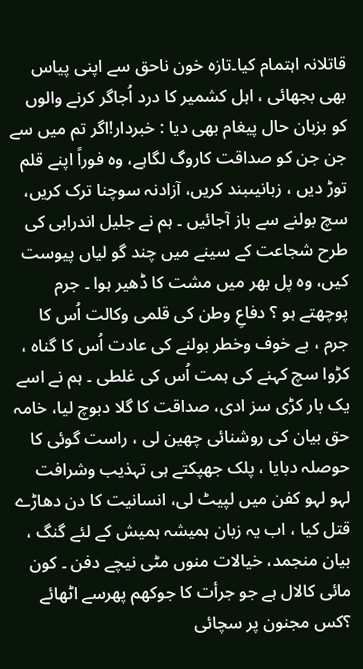قاتلانہ اہتمام کیا۔تازہ خون ناحق سے اپنی پیاس بھی بجھائی ، اہل کشمیر کا درد اُجاگر کرنے والوں کو بزبان حال پیغام بھی دیا : خبردار!اگر تم میں سے جن جن کو صداقت کاروگ لگاہے، وہ فوراً اپنے قلم توڑ دیں ، زبانیںبند کریں، آزادنہ سوچنا ترک کریں، سچ بولنے سے باز آجائیں ۔ ہم نے جلیل اندرابی کی طرح شجاعت کے سینے میں چند گو لیاں پیوست کیں، وہ پل بھر میں مشت کا ڈھیر ہوا ۔ جرم پوچھتے ہو ؟ دفاعِ وطن کی قلمی وکالت اُس کا جرم ، بے خوف وخطر بولنے کی عادت اُس کا گناہ ، کڑوا سچ کہنے کی ہمت اُس کی غلطی ۔ ہم نے اسے یک بار کڑی سز ادی، صداقت کا گلا دبوچ لیا، خامہ حق بیان کی روشنائی چھین لی ، راست گوئی کا حوصلہ دبایا ، پلک جھپکتے ہی تہذیب وشرافت لہو لہو کفن میں لپیٹ لی، انسانیت کا دن دھاڑے قتل کیا ، اب یہ زبان ہمیشہ ہمیش کے لئے گنگ ، بیان منجمد، خیالات منوں مٹی نیچے دفن ۔ کون مائی کالال ہے جو جرأت کا جوکھم پھرسے اٹھائے ؟کس مجنون پر سچائی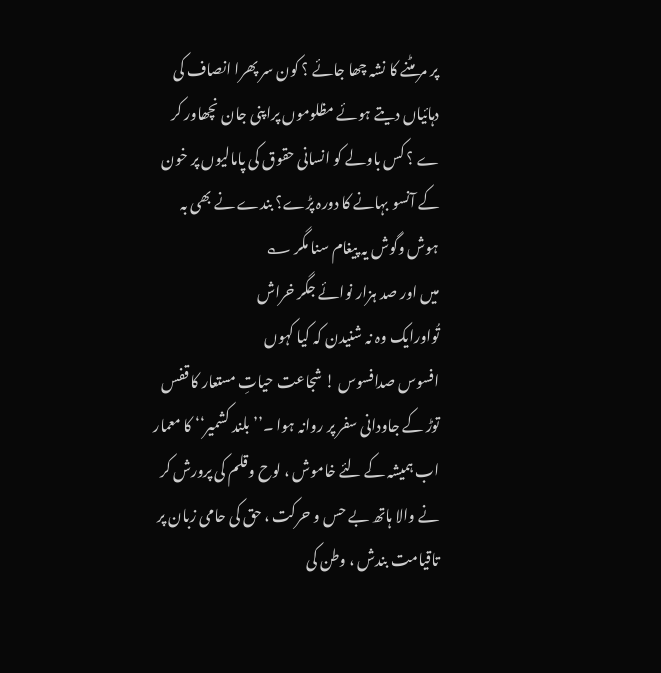پر مر مٹنے کا نشہ چھا جائے ؟ کون سر پھرا انصاف کی دہائیاں دیتے ہوئے مظلوموں پراپنی جان نچھاور کر ے ؟ کس باولے کو انسانی حقوق کی پامالیوں پر خون کے آنسو بہانے کا دورہ پڑے؟ بندے نے بھی بہ ہوش وگوش یہ پیغام سنا مگر ؎
میں اور صد ہزار نوائے جگر خراش
تُواورایک وہ نہ شنیدن کہ کیا کہوں
افسوس صدافسوس ! شجاعت حیاتِ مستعار کا قفس توڑ کے جاودانی سفر پر روانہ ہوا ۔’’بلند کشمیر‘‘ کا معمار اب ہمیشہ کے لئے خاموش ، لوح وقلم کی پرورش کر نے والا ہاتھ بے حس و حرکت ، حق کی حامی زبان پر تاقیامت بندش ، وطن کی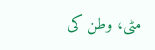مٹی، وطن کی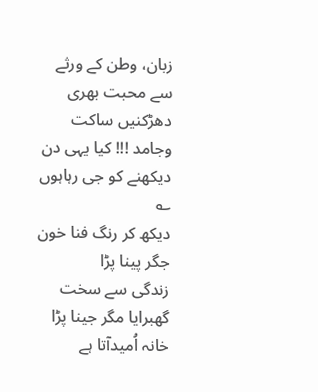زبان، وطن کے ورثے سے محبت بھری دھڑکنیں ساکت وجامد !!! کیا یہی دن دیکھنے کو جی رہاہوں ؎
دیکھ کر رنگ فنا خون جگر پینا پڑا
زندگی سے سخت گھبرایا مگر جینا پڑا
خانہ اُمیدآتا ہے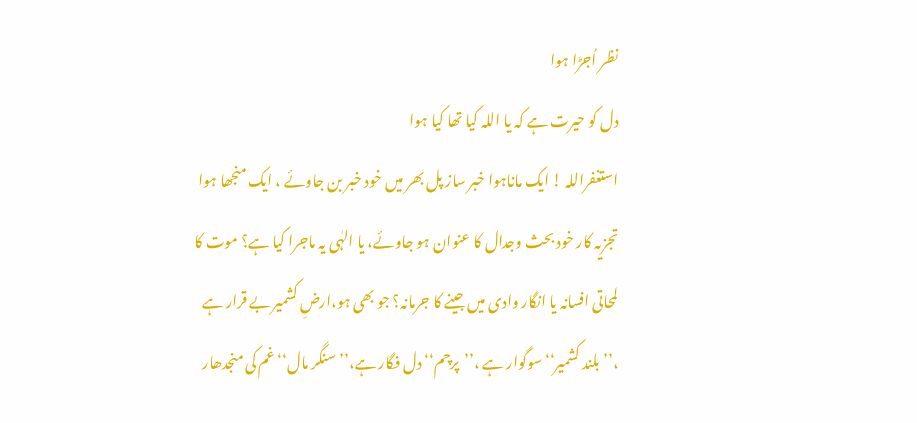نظر اُجڑا ہوا
دل کو حیرت ہے کہ یا اللہ کیا تھا کیا ہوا
استغفراللہ ! ایک ماناہوا خبر ساز پل بھر میں خود خبر بن جاوئے ، ایک منجھا ہوا تجزیہ کار خود بحث وجدال کا عنوان ہو جاوئے، یا الہٰی یہ ماجرا کیا ہے؟ موت کا لمحاتی افسانہ یا انگار وادی میں جینے کا جرمانہ؟ جو بھی ہو،ارضِ کشمیر بے قرار ہے ،’’ بلند کشمیر‘‘ سوگوار ہے ،’’پرچم‘‘ دل فگار ہے،’’ سنگر مال‘‘ غم کی منجدھار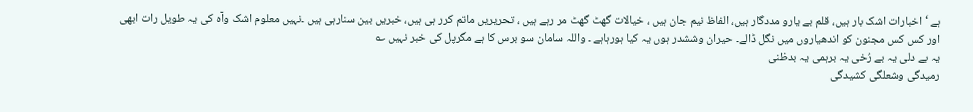ہے ‘ اخبارات اشک بار ہیں، قلم بے یارو مددگار ہیں، الفاظ نیم جان ہیں ، خیالات گھٹ گھٹ مر رہے ہیں ، تحریریں ماتم کرر ہی ہیں، خبریں بین سنارہی ہیں ۔نہیں معلوم اشک وآہ کی یہ طویل رات ابھی اور کس کس مجنون کو اندھیاروں میں نگل ڈالے۔ حیران وششدر ہوں یہ کیا ہورہاہے ۔ واللہ سامان سو برس کا ہے مگرپل کی خبر نہیں ؎
یہ بے دلی یہ بے رُخی یہ برہمی یہ بدظنی
رمیدگی وشعلگی کشیدگی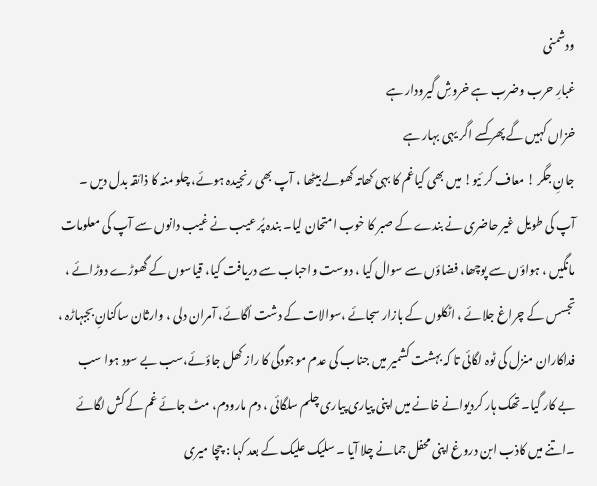ودشمنی
غبارِ حرب وضرب ہے خروشِ گیرودار ہے
خزاں کہیں گے پھر کسے اگر یہی بہار ہے
جانِ جگر ! معاف کر ئیو! میں بھی کیاغم کا بہی کھاتہ کھولے بیٹھا ، آپ بھی رنجیدہ ہوئے، چلو منہ کا ذائقہ بدل دیں ۔ آپ کی طویل غیر حاضری نے بندے کے صبر کا خوب امتحان لیا۔ بندہ پُر عیب نے غیب دانوں سے آپ کی معلومات مانگیں ، ہواؤں سے پوچھا، فضاؤں سے سوال کیا ، دوست واحباب سے دریافت کیا، قیاسوں کے گھوڑے دوڑائے ، تجسس کے چراغ جلائے ، اٹکلوں کے بازار سجائے ،سوالات کے دشت اُگائے، آمران دلی ، وارثان ساکنانِ بجبہاڑہ ، فداکاران منزل کی ٹوہ لگائی تا کہ بہشت کشمیر میں جناب کی عدم موجودگی کا راز کھل جاؤئے،سب بے سود ہوا سب بے کار گیا۔ تھک ہار کردیوانے خانے میں اپنی پیاری پیاری چلم سلگائی ، دم مارودم، مٹ جائے غم کے کش لگائے ۔اتنے میں کاذب ابن دروغ اپنی محفل جمانے چلا آیا ۔ سلیک علیک کے بعد کہا : چچا میری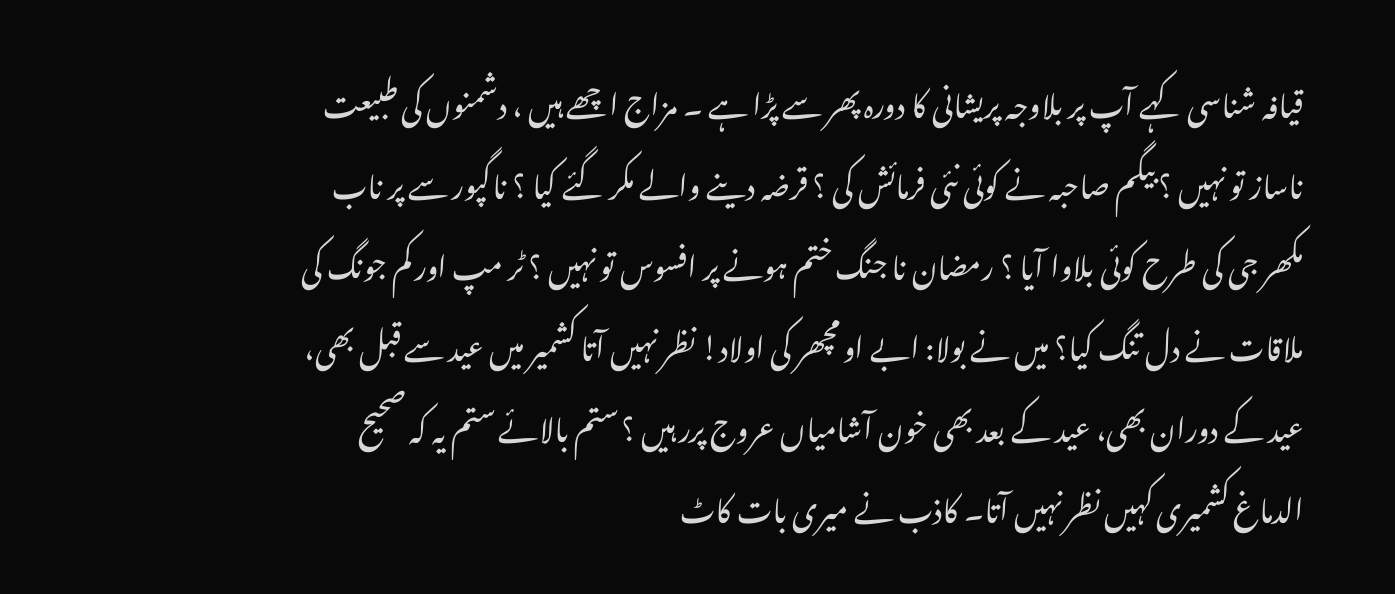قیافہ شناسی کہے آپ پر بلاوجہ پریشانی کا دورہ پھر سے پڑا ہے ۔ مزاج اچھے ہیں ، دشمنوں کی طبیعت ناساز تو نہیں ؟ بیگم صاحبہ نے کوئی نئی فرمائش کی ؟ قرضہ دینے والے مکر گئے کیا ؟ ناگپور سے پر ناب مکھر جی کی طرح کوئی بلاوا آیا ؟ رمضان نا جنگ ختم ہونے پر افسوس تو نہیں ؟ ٹر مپ اور کم جونگ کی ملاقات نے دل تنگ کیا؟ میں نے بولا: ابے او مچھر کی اولاد! نظر نہیں آتا کشمیر میں عید سے قبل بھی، عید کے دوران بھی، عید کے بعد بھی خون آشامیاں عروج پرر ہیں ؟ ستم بالائے ستم یہ کہ صحیح الدماغ کشمیری کہیں نظر نہیں آتا۔ کاذب نے میری بات کاٹ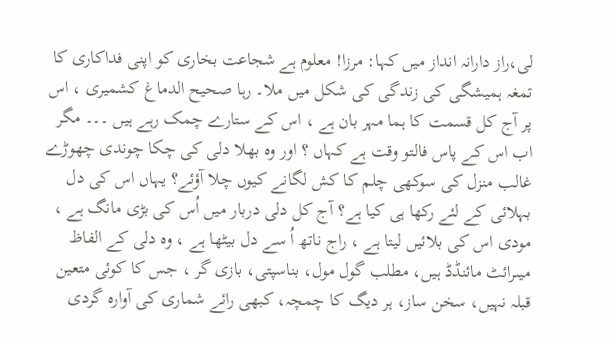لی،راز دارانہ انداز میں کہا: مرزا! معلوم ہے شجاعت بخاری کو اپنی فداکاری کا تمغہ ہمیشگی کی زندگی کی شکل میں ملا۔ رہا صحیح الدماغ کشمیری ، اس پر آج کل قسمت کا ہما مہر بان ہے ، اس کے ستارے چمک رہے ہیں ۔۔۔ مگر اب اس کے پاس فالتو وقت ہے کہاں ؟ اور وہ بھلا دلی کی چکا چوندی چھوڑے غالب منزل کی سوکھی چلم کا کش لگانے کیوں چلا آؤئے؟ یہاں اس کی دل بہلائی کے لئے رکھا ہی کیا ہے؟ آج کل دلی دربار میں اُس کی بڑی مانگ ہے ، مودی اس کی بلائیں لیتا ہے ، راج ناتھ اُ سے دل بیٹھا ہے ، وہ دلی کے الفاظ میںرائٹ مائنڈڈ ہیں، مطلب گول مول، بناسپتی، بازی گر ، جس کا کوئی متعین قبلہ نہیں، سخن ساز، ہر دیگ کا چمچہ، کبھی رائے شماری کی آوارہ گردی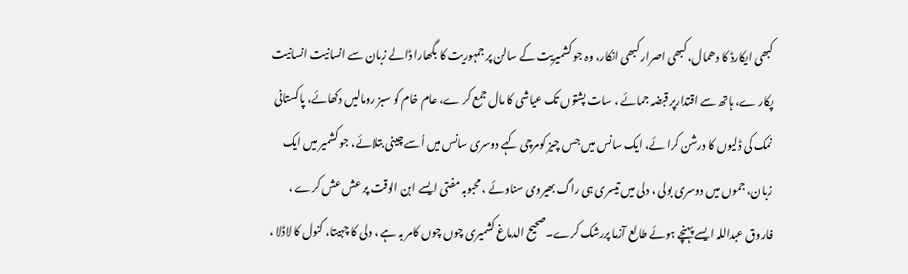کبھی ایکارڈ کا دھمال، کبھی اصرار کبھی انکار، وہ جو کشمیریت کے سالن پر جمہوریت کا بگھارا ڈالے زبان سے انسانیت انسانیت پکار ے، ہاتھ سے اقتدارپر قبضہ جمائے ، سات پشتوں تک عیاشی کا مال جمع کر ے، عام خام کو سبز رومالیں دکھائے، پاکستانی نمک کی ڈلیوں کا درشن کرا ئے، ایک سانس میں جس چیز کومرچی کہے دوسری سانس میں اُسے چینی بتلائے، جو کشمیر میں ایک زبان، جموں میں دوسری بولی ، دلی میں تیسری ہی راگ بھیروی سناوئے ، محبوبہ مفتی ایسے ابن الوقت پر عش عش کرے ، فاروق عبداللہ ایسے پہنچے ہوئے طالع آزما پررشک کرے۔صحیح الدماغ کشمیری چوں چوں کامر بہ ہے ، دلی کا چہیتا، کنول کا لاڈلا ،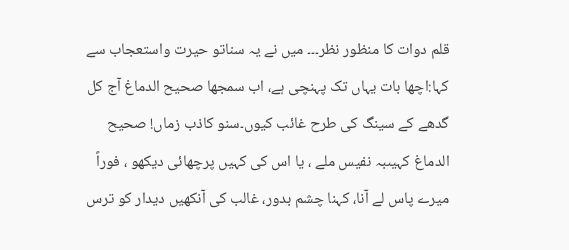قلم دوات کا منظور نظر۔۔۔ میں نے یہ سناتو حیرت واستعجاب سے کہا:اچھا بات یہاں تک پہنچی ہے، اب سمجھا صحیح الدماغ آج کل گدھے کے سینگ کی طرح غائب کیوں۔سنو کاذب زماں! صحیح الدماغ کہیںبہ نفیس ملے ، یا اس کی کہیں پرچھائی دیکھو ، فوراً میرے پاس لے آنا، کہنا چشم بدور، غالب کی آنکھیں دیدار کو ترس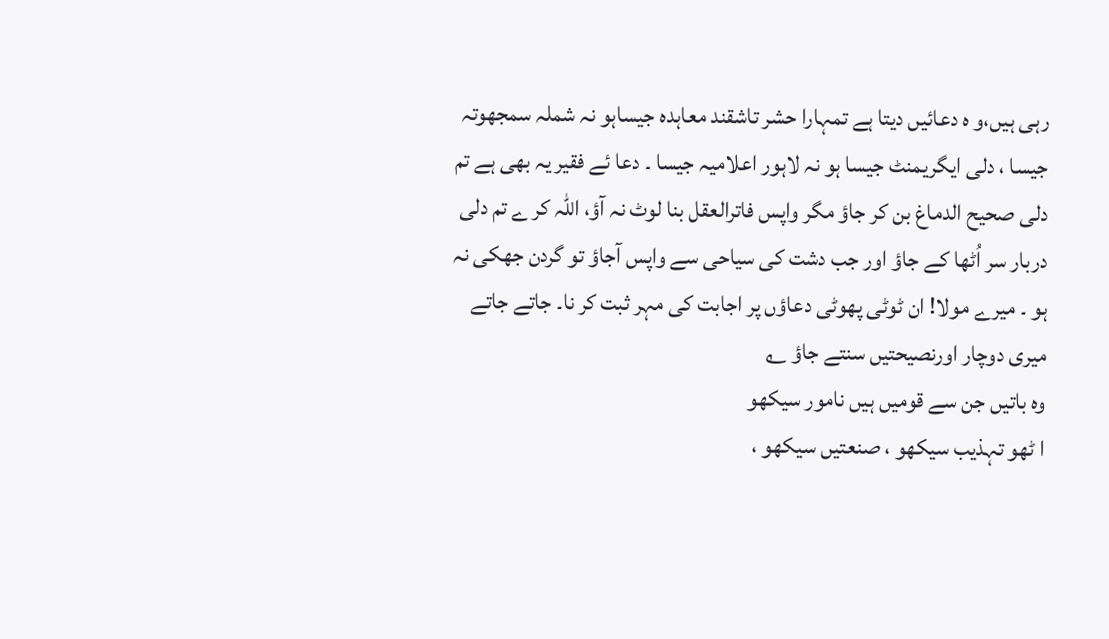رہی ہیں،و ہ دعائیں دیتا ہے تمہارا حشر تاشقند معاہدہ جیساہو نہ شملہ سمجھوتہ جیسا ، دلی ایگریمنٹ جیسا ہو نہ لاہور اعلامیہ جیسا ۔ دعا ئے فقیر یہ بھی ہے تم دلی صحیح الدماغ بن کر جاؤ مگر واپس فاترالعقل بنا لوٹ نہ آؤ، اللہ کر ے تم دلی دربار سر اُٹھا کے جاؤ اور جب دشت کی سیاحی سے واپس آجاؤ تو گردن جھکی نہ ہو ۔ میرے مولا! ان ٹوٹی پھوٹی دعاؤں پر اجابت کی مہر ثبت کر نا۔ جاتے جاتے میری دوچار اورنصیحتیں سنتے جاؤ ؎
وہ باتیں جن سے قومیں ہیں نامور سیکھو
ا ٹھو تہذیب سیکھو ، صنعتیں سیکھو ،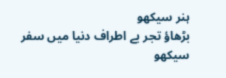ہنر سیکھو
بڑھاؤ تجر بے اطراف دنیا میں سفر سیکھو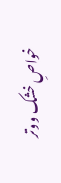خواصِ خشک ووتر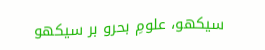سیکھو، علومِ بحرو بر سیکھو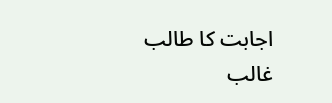اجابت کا طالب
غالب